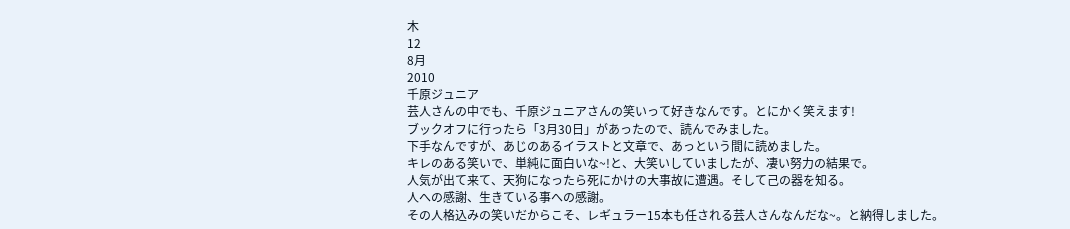木
12
8月
2010
千原ジュニア
芸人さんの中でも、千原ジュニアさんの笑いって好きなんです。とにかく笑えます!
ブックオフに行ったら「3月30日」があったので、読んでみました。
下手なんですが、あじのあるイラストと文章で、あっという間に読めました。
キレのある笑いで、単純に面白いな~!と、大笑いしていましたが、凄い努力の結果で。
人気が出て来て、天狗になったら死にかけの大事故に遭遇。そして己の器を知る。
人への感謝、生きている事への感謝。
その人格込みの笑いだからこそ、レギュラー15本も任される芸人さんなんだな~。と納得しました。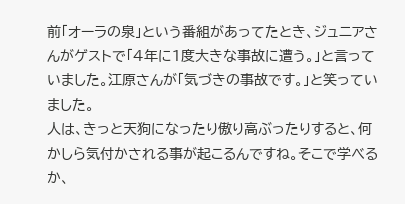前「オーラの泉」という番組があってたとき、ジュニアさんがゲストで「4年に1度大きな事故に遭う。」と言っていました。江原さんが「気づきの事故です。」と笑っていました。
人は、きっと天狗になったり傲り高ぶったりすると、何かしら気付かされる事が起こるんですね。そこで学べるか、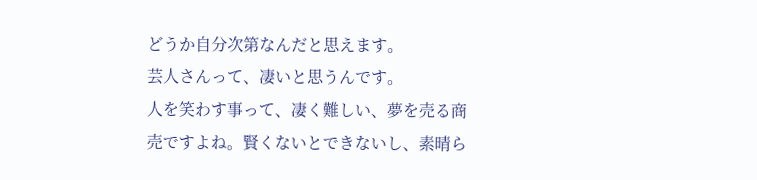どうか自分次第なんだと思えます。
芸人さんって、凄いと思うんです。
人を笑わす事って、凄く難しい、夢を売る商売ですよね。賢くないとできないし、素晴ら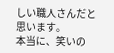しい職人さんだと思います。
本当に、笑いの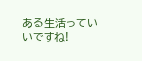ある生活っていいですね!